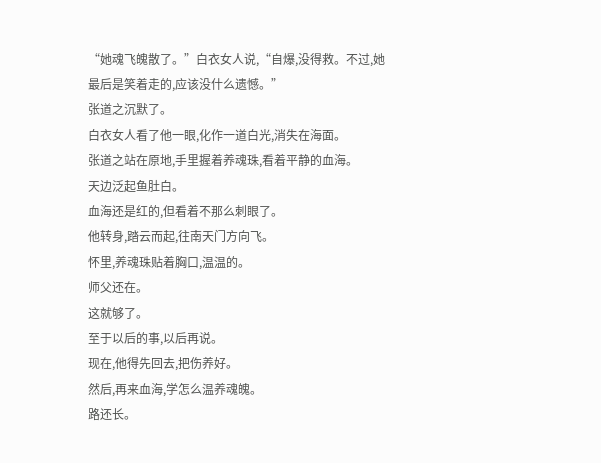“她魂飞魄散了。”白衣女人说,“自爆,没得救。不过,她最后是笑着走的,应该没什么遗憾。”
张道之沉默了。
白衣女人看了他一眼,化作一道白光,消失在海面。
张道之站在原地,手里握着养魂珠,看着平静的血海。
天边泛起鱼肚白。
血海还是红的,但看着不那么刺眼了。
他转身,踏云而起,往南天门方向飞。
怀里,养魂珠贴着胸口,温温的。
师父还在。
这就够了。
至于以后的事,以后再说。
现在,他得先回去,把伤养好。
然后,再来血海,学怎么温养魂魄。
路还长。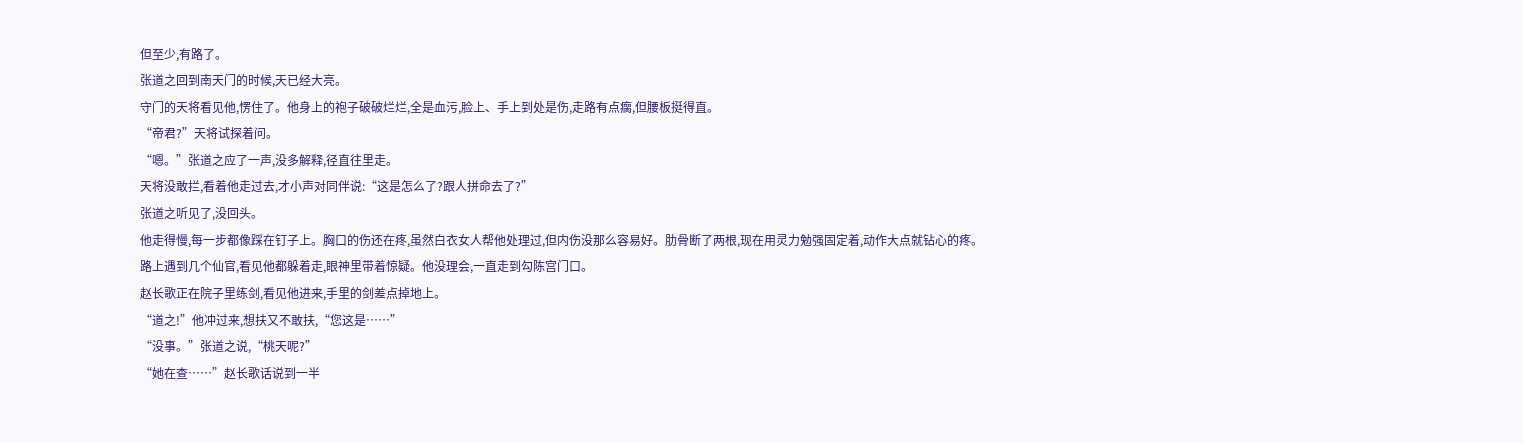但至少,有路了。
张道之回到南天门的时候,天已经大亮。
守门的天将看见他,愣住了。他身上的袍子破破烂烂,全是血污,脸上、手上到处是伤,走路有点瘸,但腰板挺得直。
“帝君?”天将试探着问。
“嗯。”张道之应了一声,没多解释,径直往里走。
天将没敢拦,看着他走过去,才小声对同伴说:“这是怎么了?跟人拼命去了?”
张道之听见了,没回头。
他走得慢,每一步都像踩在钉子上。胸口的伤还在疼,虽然白衣女人帮他处理过,但内伤没那么容易好。肋骨断了两根,现在用灵力勉强固定着,动作大点就钻心的疼。
路上遇到几个仙官,看见他都躲着走,眼神里带着惊疑。他没理会,一直走到勾陈宫门口。
赵长歌正在院子里练剑,看见他进来,手里的剑差点掉地上。
“道之!”他冲过来,想扶又不敢扶,“您这是……”
“没事。”张道之说,“桃天呢?”
“她在查……”赵长歌话说到一半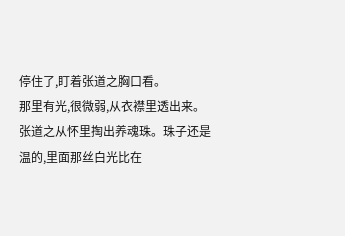停住了,盯着张道之胸口看。
那里有光,很微弱,从衣襟里透出来。
张道之从怀里掏出养魂珠。珠子还是温的,里面那丝白光比在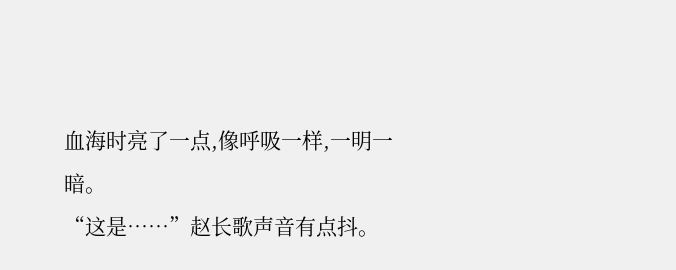血海时亮了一点,像呼吸一样,一明一暗。
“这是……”赵长歌声音有点抖。